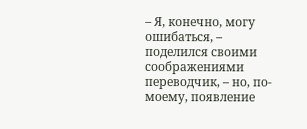– Я, конечно, могу ошибаться, – поделился своими соображениями переводчик, – но, по-моему, появление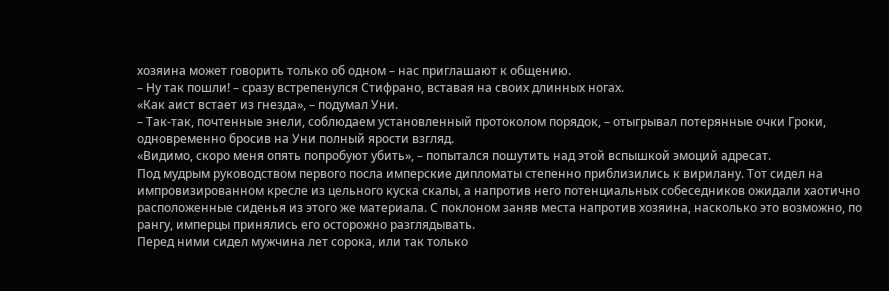хозяина может говорить только об одном – нас приглашают к общению.
– Ну так пошли! – сразу встрепенулся Стифрано, вставая на своих длинных ногах.
«Как аист встает из гнезда», – подумал Уни.
– Так-так, почтенные энели, соблюдаем установленный протоколом порядок, – отыгрывал потерянные очки Гроки, одновременно бросив на Уни полный ярости взгляд.
«Видимо, скоро меня опять попробуют убить», – попытался пошутить над этой вспышкой эмоций адресат.
Под мудрым руководством первого посла имперские дипломаты степенно приблизились к вирилану. Тот сидел на импровизированном кресле из цельного куска скалы, а напротив него потенциальных собеседников ожидали хаотично расположенные сиденья из этого же материала. С поклоном заняв места напротив хозяина, насколько это возможно, по рангу, имперцы принялись его осторожно разглядывать.
Перед ними сидел мужчина лет сорока, или так только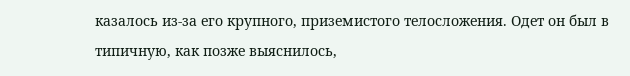казалось из-за его крупного, приземистого телосложения. Одет он был в типичную, как позже выяснилось,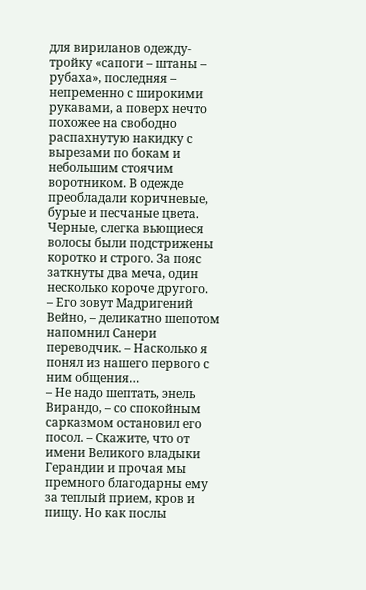для вириланов одежду-тройку «сапоги – штаны – рубаха», последняя – непременно с широкими рукавами, а поверх нечто похожее на свободно распахнутую накидку с вырезами по бокам и небольшим стоячим воротником. В одежде преобладали коричневые, бурые и песчаные цвета. Черные, слегка вьющиеся волосы были подстрижены коротко и строго. За пояс заткнуты два меча, один несколько короче другого.
– Его зовут Мадригений Вейно, – деликатно шепотом напомнил Санери переводчик. – Насколько я понял из нашего первого с ним общения…
– Не надо шептать, энель Вирандо, – со спокойным сарказмом остановил его посол. – Скажите, что от имени Великого владыки Герандии и прочая мы премного благодарны ему за теплый прием, кров и пищу. Но как послы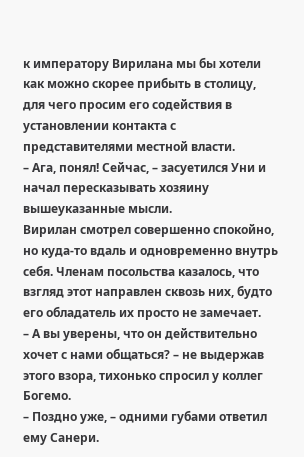к императору Вирилана мы бы хотели как можно скорее прибыть в столицу, для чего просим его содействия в установлении контакта с представителями местной власти.
– Ага, понял! Сейчас, – засуетился Уни и начал пересказывать хозяину вышеуказанные мысли.
Вирилан смотрел совершенно спокойно, но куда-то вдаль и одновременно внутрь себя. Членам посольства казалось, что взгляд этот направлен сквозь них, будто его обладатель их просто не замечает.
– А вы уверены, что он действительно хочет с нами общаться? – не выдержав этого взора, тихонько спросил у коллег Богемо.
– Поздно уже, – одними губами ответил ему Санери.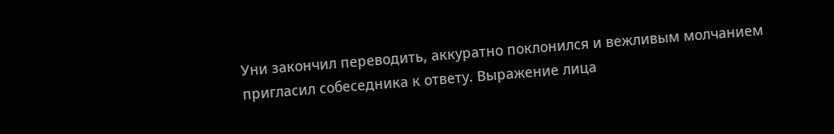Уни закончил переводить, аккуратно поклонился и вежливым молчанием пригласил собеседника к ответу. Выражение лица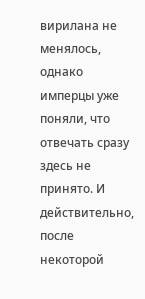вирилана не менялось, однако имперцы уже поняли, что отвечать сразу здесь не принято. И действительно, после некоторой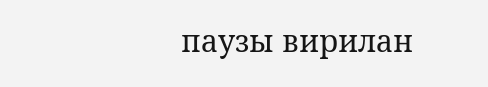паузы вирилан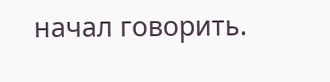начал говорить.